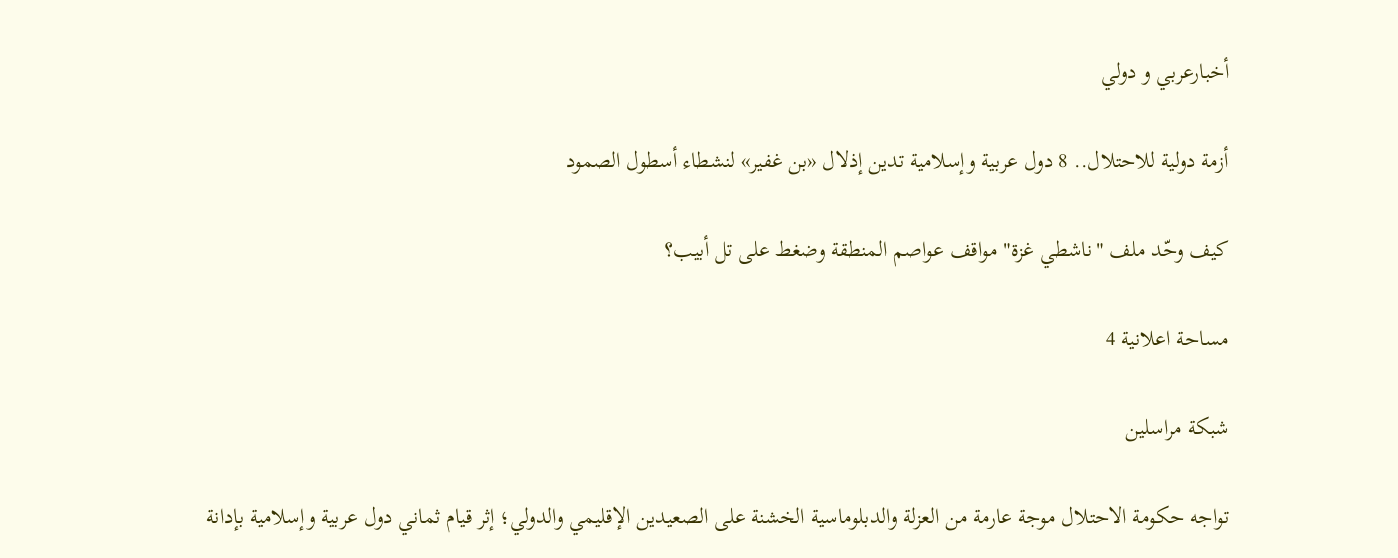أخبارعربي و دولي

أزمة دولية للاحتلال.. 8 دول عربية وإسلامية تدين إذلال «بن غفير» لنشطاء أسطول الصمود

كيف وحّد ملف "ناشطي غزة" مواقف عواصم المنطقة وضغط على تل أبيب؟

مساحة اعلانية 4

شبكة مراسلين

تواجه حكومة الاحتلال موجة عارمة من العزلة والدبلوماسية الخشنة على الصعيدين الإقليمي والدولي؛ إثر قيام ثماني دول عربية وإسلامية بإدانة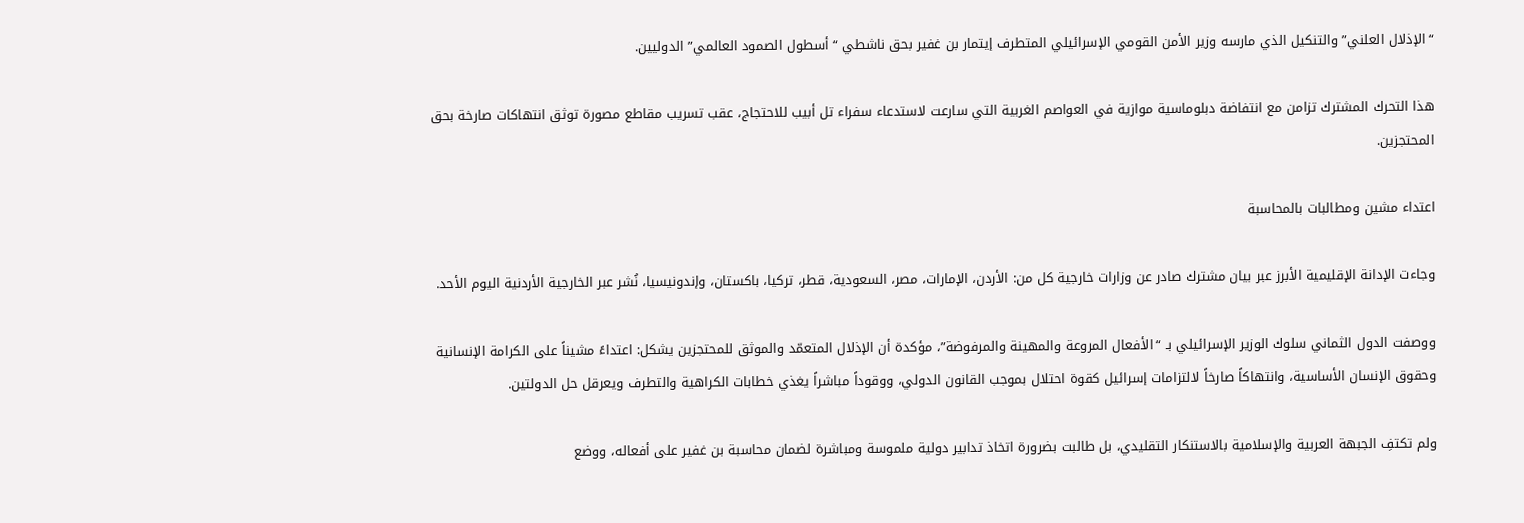“الإذلال العلني” والتنكيل الذي مارسه وزير الأمن القومي الإسرائيلي المتطرف إيتمار بن غفير بحق ناشطي “أسطول الصمود العالمي” الدوليين.

هذا التحرك المشترك تزامن مع انتفاضة دبلوماسية موازية في العواصم الغربية التي سارعت لاستدعاء سفراء تل أبيب للاحتجاج، عقب تسريب مقاطع مصورة توثق انتهاكات صارخة بحق المحتجزين.

اعتداء مشين ومطالبات بالمحاسبة

وجاءت الإدانة الإقليمية الأبرز عبر بيان مشترك صادر عن وزارات خارجية كل من: الأردن، الإمارات، مصر، السعودية، قطر، تركيا، باكستان، وإندونيسيا، نُشر عبر الخارجية الأردنية اليوم الأحد.

ووصفت الدول الثماني سلوك الوزير الإسرائيلي بـ “الأفعال المروعة والمهينة والمرفوضة”، مؤكدة أن الإذلال المتعمّد والموثق للمحتجزين يشكل: اعتداءً مشيناً على الكرامة الإنسانية وحقوق الإنسان الأساسية، وانتهاكاً صارخاً لالتزامات إسرائيل كقوة احتلال بموجب القانون الدولي، ووقوداً مباشراً يغذي خطابات الكراهية والتطرف ويعرقل حل الدولتين.

ولم تكتفِ الجبهة العربية والإسلامية بالاستنكار التقليدي، بل طالبت بضرورة اتخاذ تدابير دولية ملموسة ومباشرة لضمان محاسبة بن غفير على أفعاله، ووضع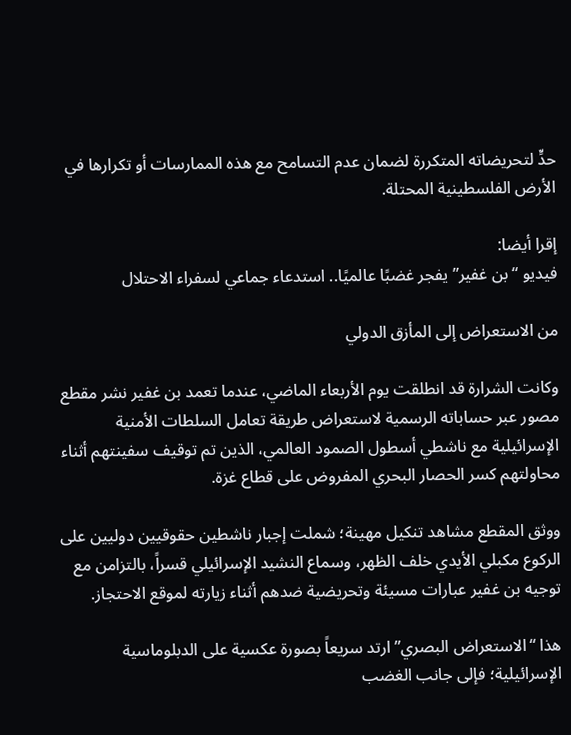حدٍّ لتحريضاته المتكررة لضمان عدم التسامح مع هذه الممارسات أو تكرارها في الأرض الفلسطينية المحتلة.

إقرا أيضا:
فيديو “بن غفير” يفجر غضبًا عالميًا.. استدعاء جماعي لسفراء الاحتلال

من الاستعراض إلى المأزق الدولي

وكانت الشرارة قد انطلقت يوم الأربعاء الماضي، عندما تعمد بن غفير نشر مقطع مصور عبر حساباته الرسمية لاستعراض طريقة تعامل السلطات الأمنية الإسرائيلية مع ناشطي أسطول الصمود العالمي، الذين تم توقيف سفينتهم أثناء محاولتهم كسر الحصار البحري المفروض على قطاع غزة.

ووثق المقطع مشاهد تنكيل مهينة؛ شملت إجبار ناشطين حقوقيين دوليين على الركوع مكبلي الأيدي خلف الظهر، وسماع النشيد الإسرائيلي قسراً، بالتزامن مع توجيه بن غفير عبارات مسيئة وتحريضية ضدهم أثناء زيارته لموقع الاحتجاز.

هذا “الاستعراض البصري” ارتد سريعاً بصورة عكسية على الدبلوماسية الإسرائيلية؛ فإلى جانب الغضب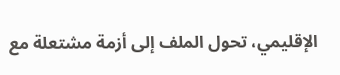الإقليمي، تحول الملف إلى أزمة مشتعلة مع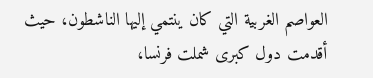العواصم الغربية التي كان ينتمي إليها الناشطون، حيث أقدمت دول كبرى شملت فرنسا،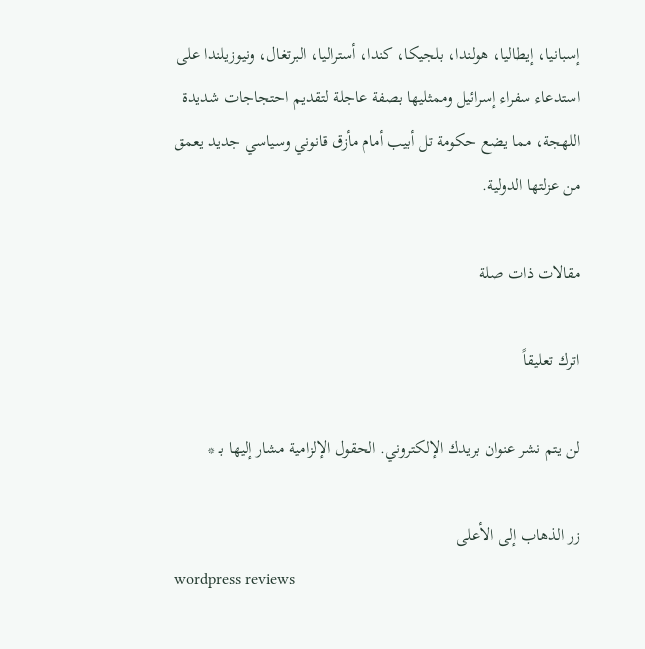إسبانيا، إيطاليا، هولندا، بلجيكا، كندا، أستراليا، البرتغال، ونيوزيلندا على استدعاء سفراء إسرائيل وممثليها بصفة عاجلة لتقديم احتجاجات شديدة اللهجة، مما يضع حكومة تل أبيب أمام مأزق قانوني وسياسي جديد يعمق من عزلتها الدولية.

مقالات ذات صلة

اترك تعليقاً

لن يتم نشر عنوان بريدك الإلكتروني. الحقول الإلزامية مشار إليها بـ *

زر الذهاب إلى الأعلى
wordpress reviews